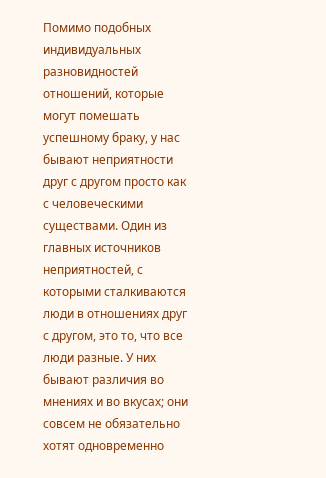Помимо подобных индивидуальных разновидностей отношений, которые могут помешать успешному браку, у нас бывают неприятности друг с другом просто как с человеческими существами. Один из главных источников неприятностей, с которыми сталкиваются люди в отношениях друг с другом, это то, что все люди разные. У них бывают различия во мнениях и во вкусах; они совсем не обязательно хотят одновременно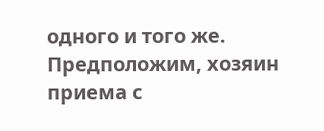одного и того же. Предположим, хозяин приема с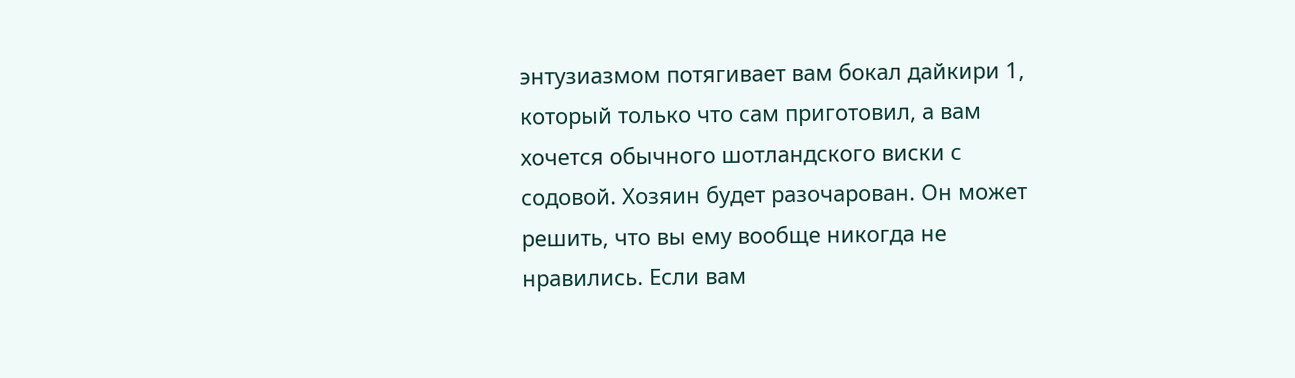энтузиазмом потягивает вам бокал дайкири 1, который только что сам приготовил, а вам хочется обычного шотландского виски с содовой. Хозяин будет разочарован. Он может решить, что вы ему вообще никогда не нравились. Если вам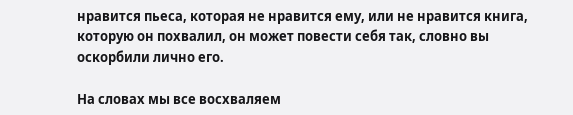нравится пьеса, которая не нравится ему, или не нравится книга, которую он похвалил, он может повести себя так, словно вы оскорбили лично его.

На словах мы все восхваляем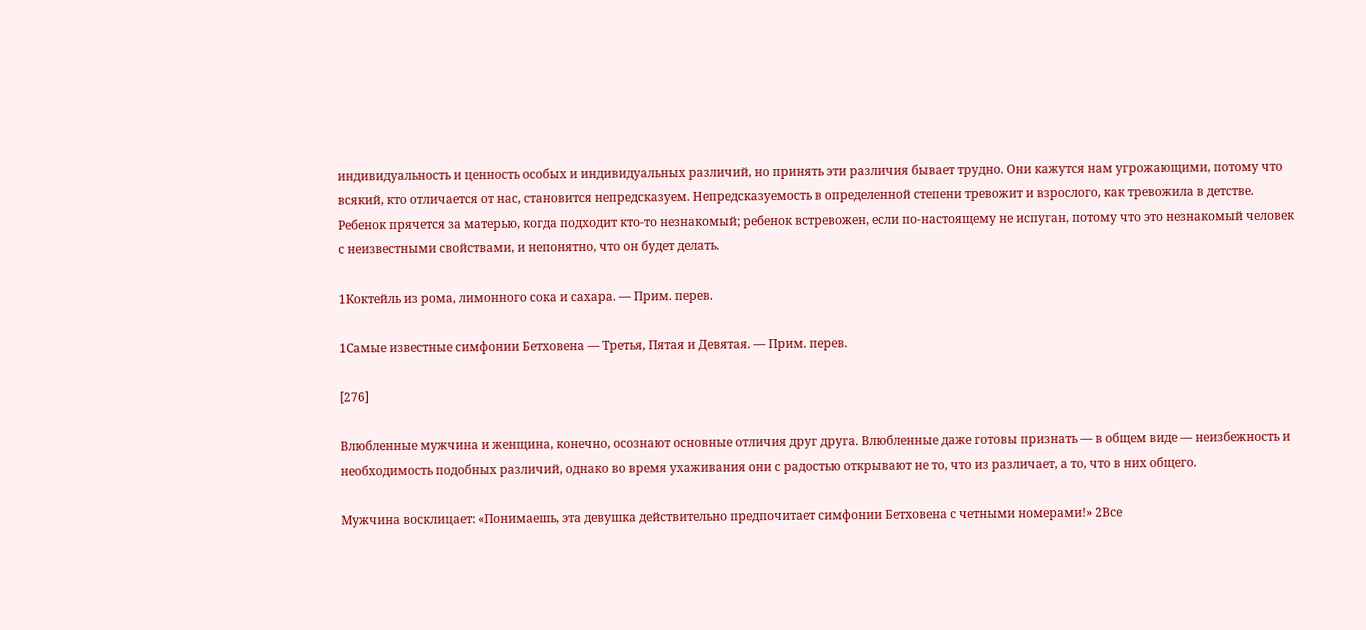индивидуальность и ценность особых и индивидуальных различий, но принять эти различия бывает трудно. Они кажутся нам угрожающими, потому что всякий, кто отличается от нас, становится непредсказуем. Непредсказуемость в определенной степени тревожит и взрослого, как тревожила в детстве. Ребенок прячется за матерью, когда подходит кто-то незнакомый; ребенок встревожен, если по-настоящему не испуган, потому что это незнакомый человек с неизвестными свойствами, и непонятно, что он будет делать.

1Коктейль из рома, лимонного сока и сахара. — Прим. перев.

1Самые известные симфонии Бетховена — Третья, Пятая и Девятая. — Прим. перев.

[276]

Влюбленные мужчина и женщина, конечно, осознают основные отличия друг друга. Влюбленные даже готовы признать — в общем виде — неизбежность и необходимость подобных различий, однако во время ухаживания они с радостью открывают не то, что из различает, а то, что в них общего.

Мужчина восклицает: «Понимаешь, эта девушка действительно предпочитает симфонии Бетховена с четными номерами!» 2Все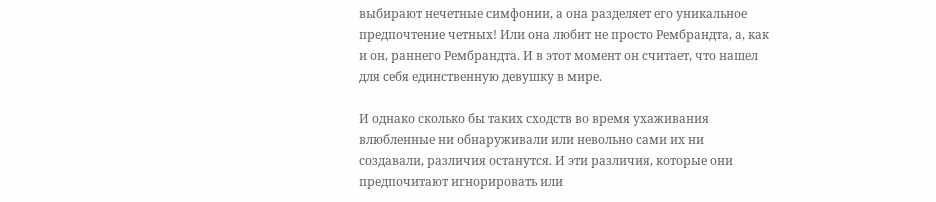выбирают нечетные симфонии, а она разделяет его уникальное предпочтение четных! Или она любит не просто Рембрандта, а, как и он, раннего Рембрандта. И в этот момент он считает, что нашел для себя единственную девушку в мире.

И однако сколько бы таких сходств во время ухаживания влюбленные ни обнаруживали или невольно сами их ни создавали, различия останутся. И эти различия, которые они предпочитают игнорировать или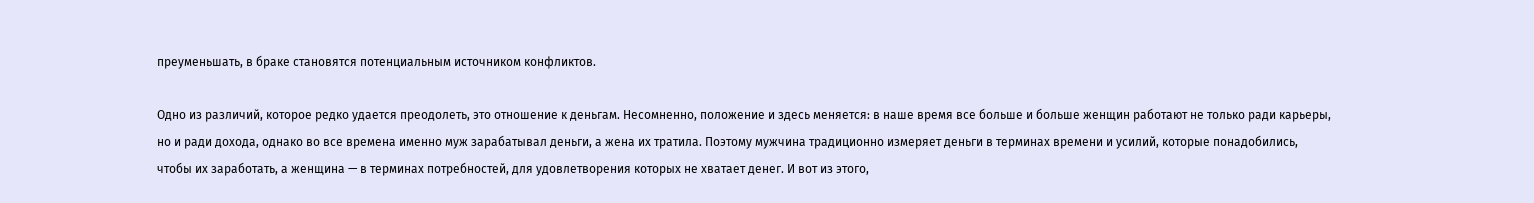преуменьшать, в браке становятся потенциальным источником конфликтов.

Одно из различий, которое редко удается преодолеть, это отношение к деньгам. Несомненно, положение и здесь меняется: в наше время все больше и больше женщин работают не только ради карьеры, но и ради дохода, однако во все времена именно муж зарабатывал деньги, а жена их тратила. Поэтому мужчина традиционно измеряет деньги в терминах времени и усилий, которые понадобились, чтобы их заработать, а женщина — в терминах потребностей, для удовлетворения которых не хватает денег. И вот из этого,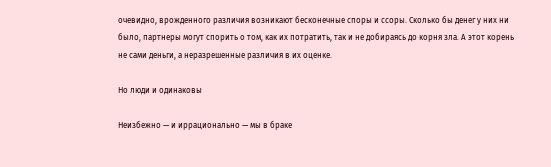очевидно, врожденного различия возникают бесконечные споры и ссоры. Сколько бы денег у них ни было, партнеры могут спорить о том, как их потратить, так и не добираясь до корня зла. А этот корень не сами деньги, а неразрешенные различия в их оценке.

Но люди и одинаковы

Неизбежно — и иррационально — мы в браке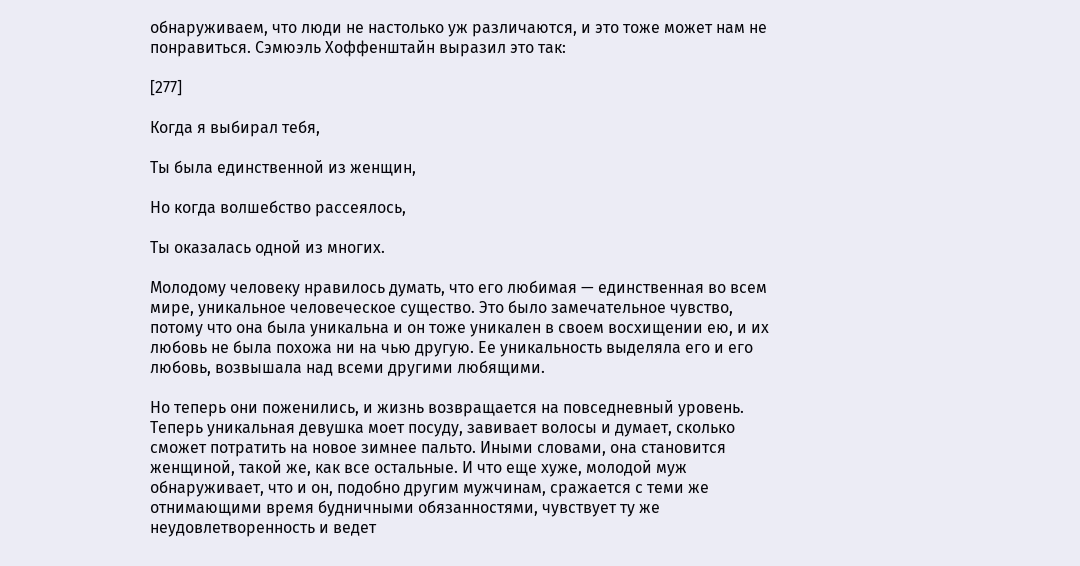обнаруживаем, что люди не настолько уж различаются, и это тоже может нам не понравиться. Сэмюэль Хоффенштайн выразил это так:

[277]

Когда я выбирал тебя,

Ты была единственной из женщин,

Но когда волшебство рассеялось,

Ты оказалась одной из многих.

Молодому человеку нравилось думать, что его любимая — единственная во всем мире, уникальное человеческое существо. Это было замечательное чувство, потому что она была уникальна и он тоже уникален в своем восхищении ею, и их любовь не была похожа ни на чью другую. Ее уникальность выделяла его и его любовь, возвышала над всеми другими любящими.

Но теперь они поженились, и жизнь возвращается на повседневный уровень. Теперь уникальная девушка моет посуду, завивает волосы и думает, сколько сможет потратить на новое зимнее пальто. Иными словами, она становится женщиной, такой же, как все остальные. И что еще хуже, молодой муж обнаруживает, что и он, подобно другим мужчинам, сражается с теми же отнимающими время будничными обязанностями, чувствует ту же неудовлетворенность и ведет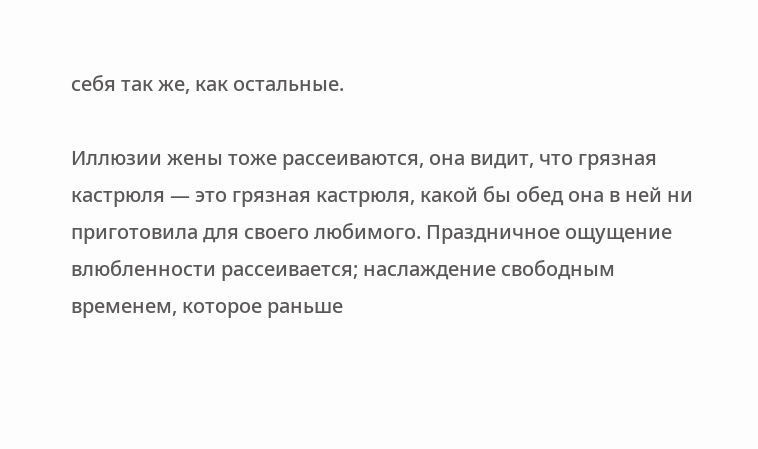себя так же, как остальные.

Иллюзии жены тоже рассеиваются, она видит, что грязная кастрюля — это грязная кастрюля, какой бы обед она в ней ни приготовила для своего любимого. Праздничное ощущение влюбленности рассеивается; наслаждение свободным временем, которое раньше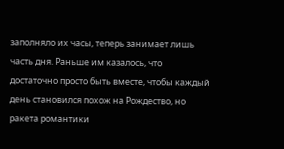заполняло их часы, теперь занимает лишь часть дня. Раньше им казалось, что достаточно просто быть вместе, чтобы каждый день становился похож на Рождество, но ракета романтики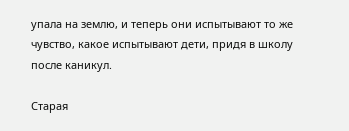упала на землю, и теперь они испытывают то же чувство, какое испытывают дети, придя в школу после каникул.

Старая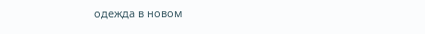одежда в новом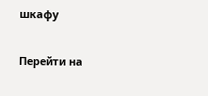шкафу

Перейти на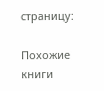страницу:

Похожие книги